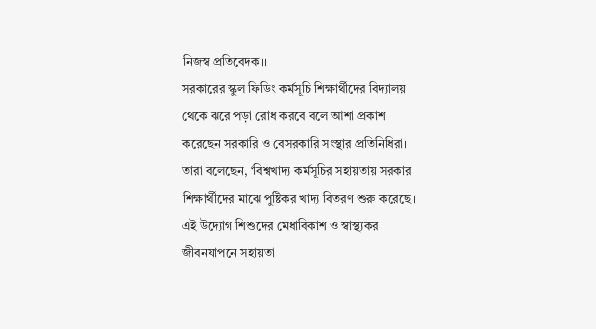নিজস্ব প্রতিবেদক।।
সরকারের স্কুল ফিডিং কর্মসূচি শিক্ষার্থীদের বিদ্যালয় থেকে ঝরে পড়া রোধ করবে বলে আশা প্রকাশ করেছেন সরকারি ও বেসরকারি সংস্থার প্রতিনিধিরা। তারা বলেছেন, ‘বিশ্বখাদ্য কর্মসূচির সহায়তায় সরকার শিক্ষার্থীদের মাঝে পুষ্টিকর খাদ্য বিতরণ শুরু করেছে। এই উদ্যোগ শিশুদের মেধাবিকাশ ও স্বাস্থ্যকর জীবনযাপনে সহায়তা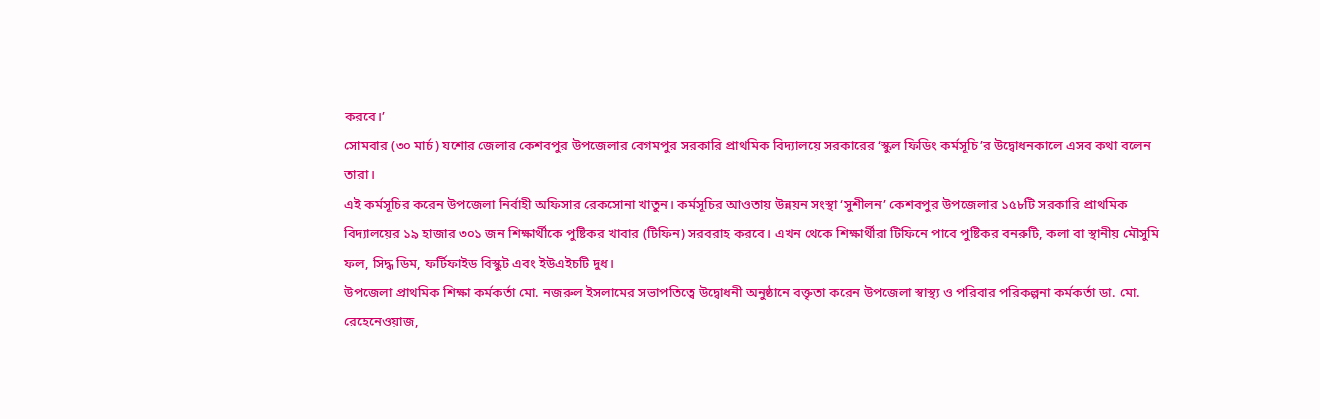করবে।’
সোমবার (৩০ মার্চ) যশোর জেলার কেশবপুর উপজেলার বেগমপুর সরকারি প্রাথমিক বিদ্যালয়ে সরকারের ‘স্কুল ফিডিং কর্মসূচি’র উদ্বোধনকালে এসব কথা বলেন তারা।
এই কর্মসূচির করেন উপজেলা নির্বাহী অফিসার রেকসোনা খাতুন। কর্মসূচির আওতায় উন্নয়ন সংস্থা ‘সুশীলন’ কেশবপুর উপজেলার ১৫৮টি সরকারি প্রাথমিক বিদ্যালয়ের ১৯ হাজার ৩০১ জন শিক্ষার্থীকে পুষ্টিকর খাবার (টিফিন) সরবরাহ করবে। এখন থেকে শিক্ষার্থীরা টিফিনে পাবে পুষ্টিকর বনরুটি, কলা বা স্থানীয় মৌসুমি ফল, সিদ্ধ ডিম, ফর্টিফাইড বিস্কুট এবং ইউএইচটি দুধ।
উপজেলা প্রাথমিক শিক্ষা কর্মকর্তা মো. নজরুল ইসলামের সভাপতিত্বে উদ্বোধনী অনুষ্ঠানে বক্তৃতা করেন উপজেলা স্বাস্থ্য ও পরিবার পরিকল্পনা কর্মকর্তা ডা. মো. রেহেনেওয়াজ,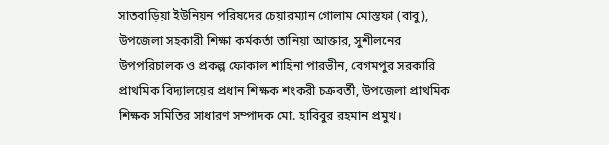সাতবাড়িয়া ইউনিয়ন পরিষদের চেয়ারম্যান গোলাম মোস্তফা (বাবু), উপজেলা সহকারী শিক্ষা কর্মকর্তা তানিয়া আক্তার, সুশীলনের উপপরিচালক ও প্রকল্প ফোকাল শাহিনা পারভীন, বেগমপুর সরকারি প্রাথমিক বিদ্যালয়ের প্রধান শিক্ষক শংকরী চক্রবর্তী, উপজেলা প্রাথমিক শিক্ষক সমিতির সাধারণ সম্পাদক মো. হাবিবুর রহমান প্রমুখ।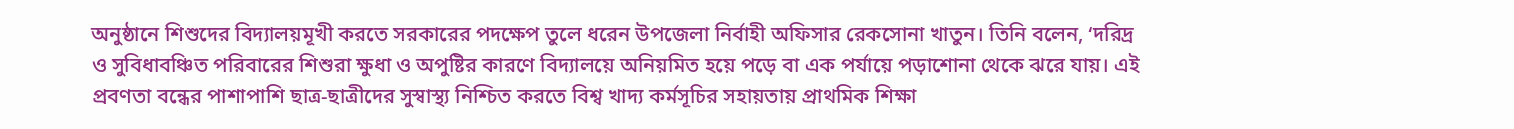অনুষ্ঠানে শিশুদের বিদ্যালয়মূখী করতে সরকারের পদক্ষেপ তুলে ধরেন উপজেলা নির্বাহী অফিসার রেকসোনা খাতুন। তিনি বলেন, ‘দরিদ্র ও সুবিধাবঞ্চিত পরিবারের শিশুরা ক্ষুধা ও অপুষ্টির কারণে বিদ্যালয়ে অনিয়মিত হয়ে পড়ে বা এক পর্যায়ে পড়াশোনা থেকে ঝরে যায়। এই প্রবণতা বন্ধের পাশাপাশি ছাত্র-ছাত্রীদের সুস্বাস্থ্য নিশ্চিত করতে বিশ্ব খাদ্য কর্মসূচির সহায়তায় প্রাথমিক শিক্ষা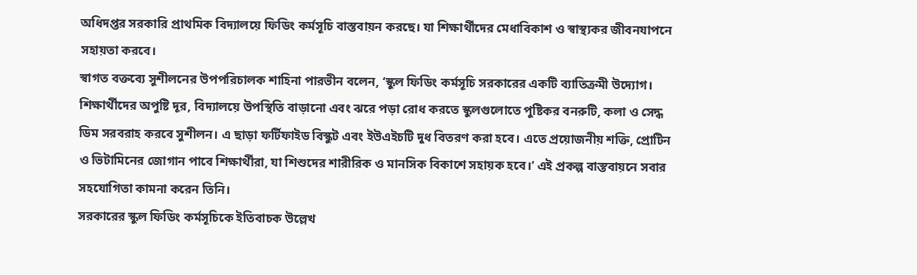অধিদপ্তর সরকারি প্রাথমিক বিদ্যালয়ে ফিডিং কর্মসূচি বাস্তবায়ন করছে। যা শিক্ষার্থীদের মেধাবিকাশ ও স্বাস্থ্যকর জীবনযাপনে সহায়তা করবে।
স্বাগত বক্তব্যে সুশীলনের উপপরিচালক শাহিনা পারভীন বলেন, ‘স্কুল ফিডিং কর্মসূচি সরকারের একটি ব্যাতিক্রমী উদ্যোগ। শিক্ষার্থীদের অপুষ্টি দূর, বিদ্যালয়ে উপস্থিতি বাড়ানো এবং ঝরে পড়া রোধ করতে স্কুলগুলোতে পুষ্টিকর বনরুটি, কলা ও সেদ্ধ ডিম সরবরাহ করবে সুশীলন। এ ছাড়া ফর্টিফাইড বিস্কুট এবং ইউএইচটি দুধ বিতরণ করা হবে। এতে প্রয়োজনীয় শক্তি, প্রোটিন ও ভিটামিনের জোগান পাবে শিক্ষার্থীরা, যা শিশুদের শারীরিক ও মানসিক বিকাশে সহায়ক হবে।’ এই প্রকল্প বাস্তবায়নে সবার সহযোগিতা কামনা করেন তিনি।
সরকারের স্কুল ফিডিং কর্মসূচিকে ইতিবাচক উল্লেখ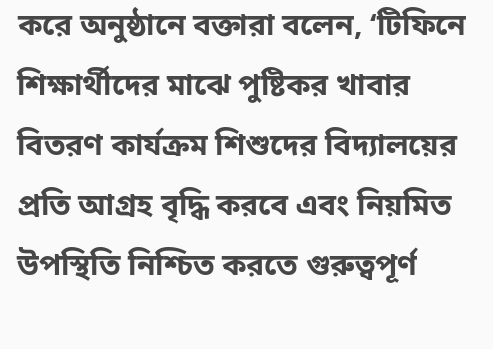করে অনুষ্ঠানে বক্তারা বলেন, ‘টিফিনে শিক্ষার্থীদের মাঝে পুষ্টিকর খাবার বিতরণ কার্যক্রম শিশুদের বিদ্যালয়ের প্রতি আগ্রহ বৃদ্ধি করবে এবং নিয়মিত উপস্থিতি নিশ্চিত করতে গুরুত্বপূর্ণ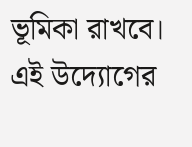ভূমিকা রাখবে। এই উদ্যোগের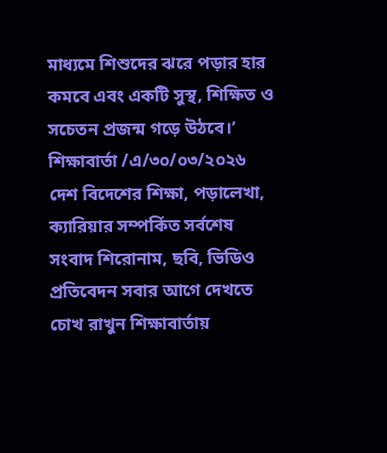মাধ্যমে শিশুদের ঝরে পড়ার হার কমবে এবং একটি সুস্থ, শিক্ষিত ও সচেতন প্রজন্ম গড়ে উঠবে।’
শিক্ষাবার্তা /এ/৩০/০৩/২০২৬
দেশ বিদেশের শিক্ষা, পড়ালেখা, ক্যারিয়ার সম্পর্কিত সর্বশেষ সংবাদ শিরোনাম, ছবি, ভিডিও প্রতিবেদন সবার আগে দেখতে চোখ রাখুন শিক্ষাবার্তায়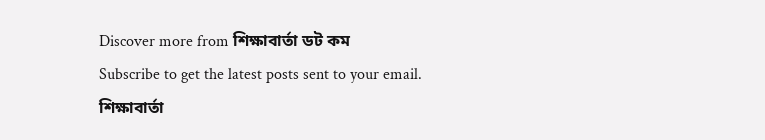Discover more from শিক্ষাবার্তা ডট কম
Subscribe to get the latest posts sent to your email.
শিক্ষাবার্তা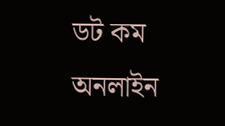ডট কম অনলাইন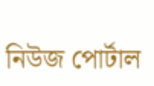নিউজ পোর্টাল